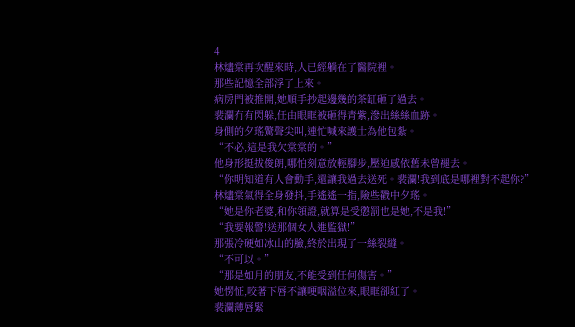4
林燼棠再次醒來時,人已經躺在了醫院裡。
那些記憶全部浮了上來。
病房門被推開,她順手抄起邊幾的茶缸砸了過去。
裴瀾冇有閃躲,任由眼眶被砸得青紫,滲出絲絲血跡。
身側的夕瑤驚聲尖叫,連忙喊來護士為他包紮。
“不必,這是我欠棠棠的。”
他身形挺拔俊朗,哪怕刻意放輕腳步,壓迫感依舊未曾褪去。
“你明知道有人會動手,還讓我過去送死。裴瀾!我到底是哪裡對不起你?”
林燼棠氣得全身發抖,手遙遙一指,險些戳中夕瑤。
“她是你老婆,和你領證,就算是受懲罰也是她,不是我!”
“我要報警!送那個女人進監獄!”
那張冷硬如冰山的臉,終於出現了一絲裂縫。
“不可以。”
“那是如月的朋友,不能受到任何傷害。”
她愣怔,咬著下唇不讓哽咽溢位來,眼眶卻紅了。
裴瀾薄唇緊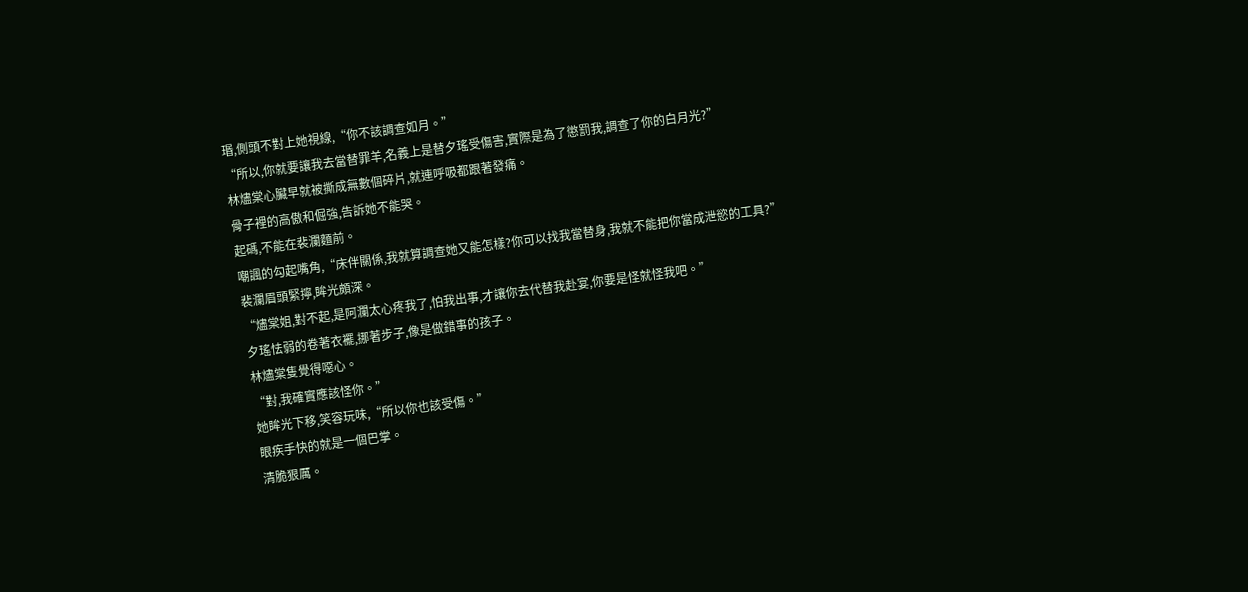瑉,側頭不對上她視線,“你不該調查如月。”
“所以,你就要讓我去當替罪羊,名義上是替夕瑤受傷害,實際是為了懲罰我,調查了你的白月光?”
林燼棠心臟早就被撕成無數個碎片,就連呼吸都跟著發痛。
骨子裡的高傲和倔強,告訴她不能哭。
起碼,不能在裴瀾麵前。
嘲諷的勾起嘴角,“床伴關係,我就算調查她又能怎樣?你可以找我當替身,我就不能把你當成泄慾的工具?”
裴瀾眉頭緊擰,眸光頗深。
“燼棠姐,對不起,是阿瀾太心疼我了,怕我出事,才讓你去代替我赴宴,你要是怪就怪我吧。”
夕瑤怯弱的卷著衣襬,挪著步子,像是做錯事的孩子。
林燼棠隻覺得噁心。
“對,我確實應該怪你。”
她眸光下移,笑容玩味,“所以你也該受傷。”
眼疾手快的就是一個巴掌。
清脆狠厲。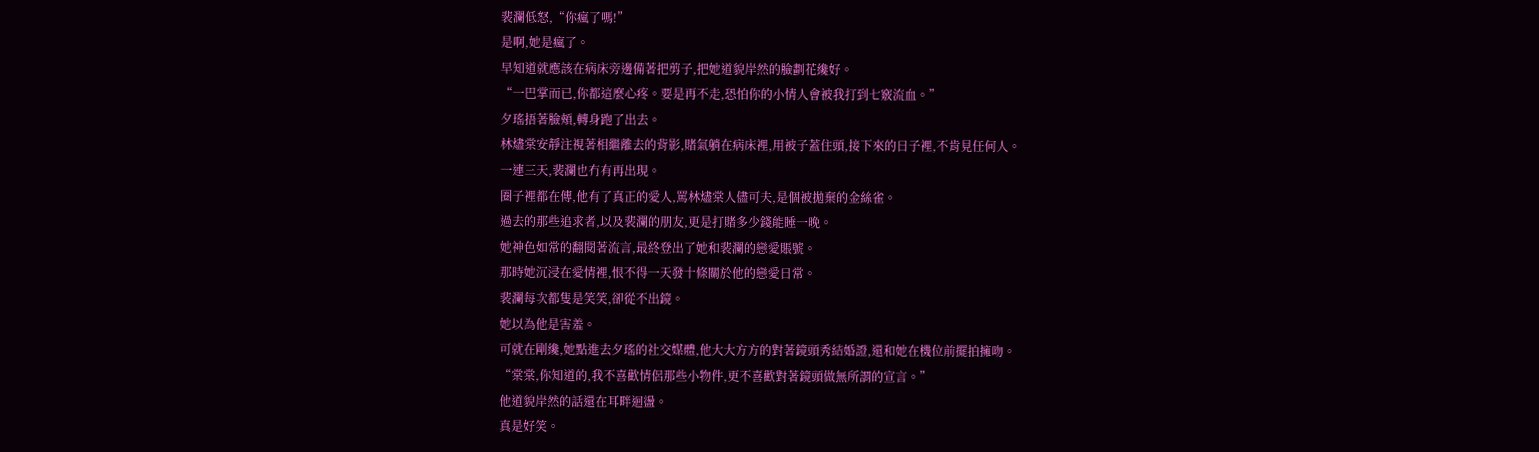裴瀾低怒,“你瘋了嗎!”
是啊,她是瘋了。
早知道就應該在病床旁邊備著把剪子,把她道貌岸然的臉劃花纔好。
“一巴掌而已,你都這麼心疼。要是再不走,恐怕你的小情人會被我打到七竅流血。”
夕瑤捂著臉頰,轉身跑了出去。
林燼棠安靜注視著相繼離去的背影,賭氣躺在病床裡,用被子蓋住頭,接下來的日子裡,不肯見任何人。
一連三天,裴瀾也冇有再出現。
圈子裡都在傳,他有了真正的愛人,罵林燼棠人儘可夫,是個被拋棄的金絲雀。
過去的那些追求者,以及裴瀾的朋友,更是打賭多少錢能睡一晚。
她神色如常的翻閱著流言,最終登出了她和裴瀾的戀愛賬號。
那時她沉浸在愛情裡,恨不得一天發十條關於他的戀愛日常。
裴瀾每次都隻是笑笑,卻從不出鏡。
她以為他是害羞。
可就在剛纔,她點進去夕瑤的社交媒體,他大大方方的對著鏡頭秀結婚證,還和她在機位前擺拍擁吻。
“棠棠,你知道的,我不喜歡情侶那些小物件,更不喜歡對著鏡頭做無所謂的宣言。”
他道貌岸然的話還在耳畔迴盪。
真是好笑。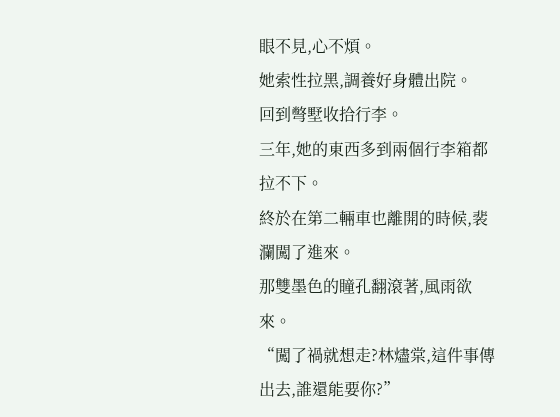眼不見,心不煩。
她索性拉黑,調養好身體出院。
回到彆墅收拾行李。
三年,她的東西多到兩個行李箱都拉不下。
終於在第二輛車也離開的時候,裴瀾闖了進來。
那雙墨色的瞳孔翻滾著,風雨欲來。
“闖了禍就想走?林燼棠,這件事傳出去,誰還能要你?”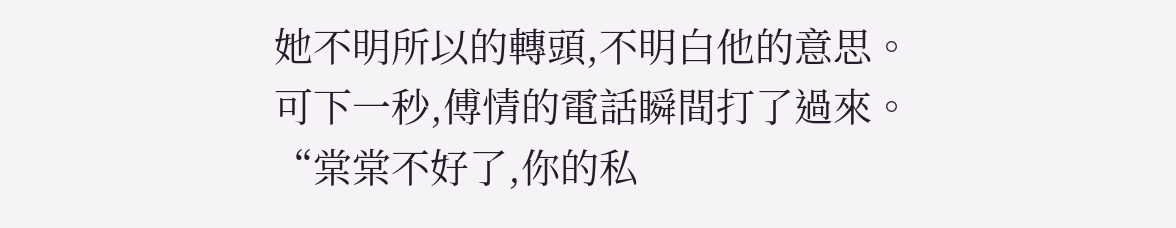她不明所以的轉頭,不明白他的意思。
可下一秒,傅情的電話瞬間打了過來。
“棠棠不好了,你的私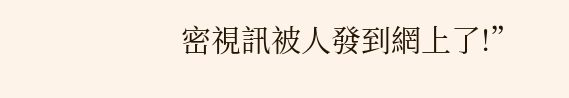密視訊被人發到網上了!”